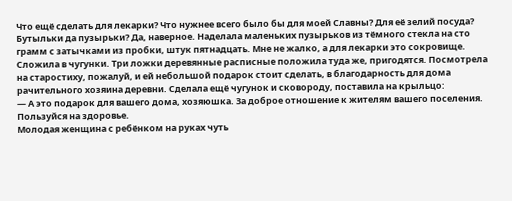Что ещё сделать для лекарки? Что нужнее всего было бы для моей Славны? Для её зелий посуда? Бутыльки да пузырьки? Да, наверное. Наделала маленьких пузырьков из тёмного стекла на сто грамм с затычками из пробки, штук пятнадцать. Мне не жалко, а для лекарки это сокровище. Сложила в чугунки. Три ложки деревянные расписные положила туда же, пригодятся. Посмотрела на старостиху, пожалуй, и ей небольшой подарок стоит сделать, в благодарность для дома рачительного хозяина деревни. Сделала ещё чугунок и сковороду, поставила на крыльцо:
— А это подарок для вашего дома, хозяюшка. За доброе отношение к жителям вашего поселения. Пользуйся на здоровье.
Молодая женщина с ребёнком на руках чуть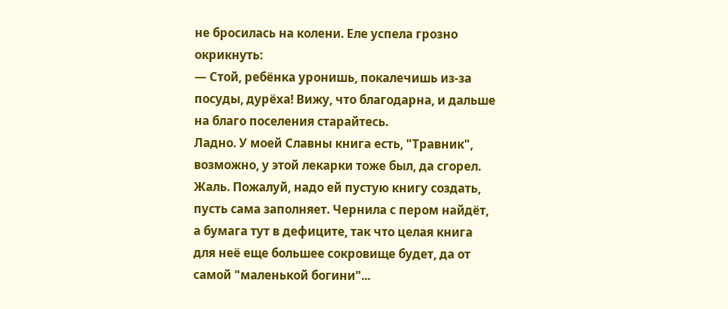не бросилась на колени. Еле успела грозно окрикнуть:
— Стой, ребёнка уронишь, покалечишь из-за посуды, дурёха! Вижу, что благодарна, и дальше на благо поселения старайтесь.
Ладно. У моей Славны книга есть, "Травник", возможно, у этой лекарки тоже был, да сгорел. Жаль. Пожалуй, надо ей пустую книгу создать, пусть сама заполняет. Чернила с пером найдёт, а бумага тут в дефиците, так что целая книга для неё еще большее сокровище будет, да от самой "маленькой богини"...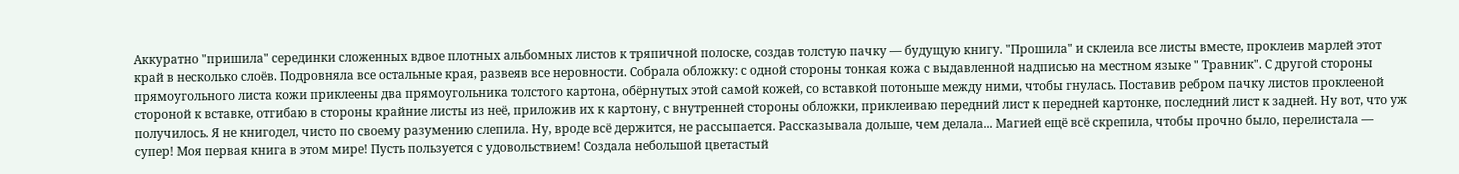Аккуратно "пришила" серединки сложенных вдвое плотных альбомных листов к тряпичной полоске, создав толстую пачку — будущую книгу. "Прошила" и склеила все листы вместе, проклеив марлей этот край в несколько слоёв. Подровняла все остальные края, развеяв все неровности. Собрала обложку: с одной стороны тонкая кожа с выдавленной надписью на местном языке " Травник". С другой стороны прямоугольного листа кожи приклеены два прямоугольника толстого картона, обёрнутых этой самой кожей, со вставкой потоньше между ними, чтобы гнулась. Поставив ребром пачку листов проклееной стороной к вставке, отгибаю в стороны крайние листы из неё, приложив их к картону, с внутренней стороны обложки, приклеиваю передний лист к передней картонке, последний лист к задней. Ну вот, что уж получилось. Я не книгодел, чисто по своему разумению слепила. Ну, вроде всё держится, не рассыпается. Рассказывала дольше, чем делала... Магией ещё всё скрепила, чтобы прочно было, перелистала — супер! Моя первая книга в этом мире! Пусть пользуется с удовольствием! Создала небольшой цветастый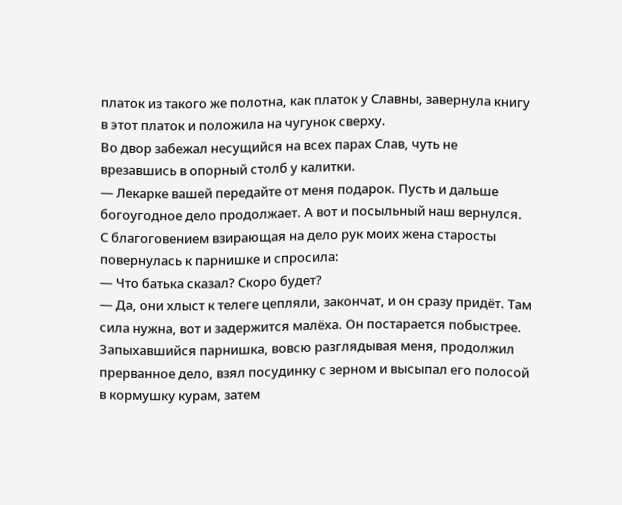платок из такого же полотна, как платок у Славны, завернула книгу в этот платок и положила на чугунок сверху.
Во двор забежал несущийся на всех парах Слав, чуть не врезавшись в опорный столб у калитки.
— Лекарке вашей передайте от меня подарок. Пусть и дальше богоугодное дело продолжает. А вот и посыльный наш вернулся.
С благоговением взирающая на дело рук моих жена старосты повернулась к парнишке и спросила:
— Что батька сказал? Скоро будет?
— Да, они хлыст к телеге цепляли, закончат, и он сразу придёт. Там сила нужна, вот и задержится малёха. Он постарается побыстрее.
Запыхавшийся парнишка, вовсю разглядывая меня, продолжил прерванное дело, взял посудинку с зерном и высыпал его полосой в кормушку курам, затем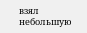взял небольшую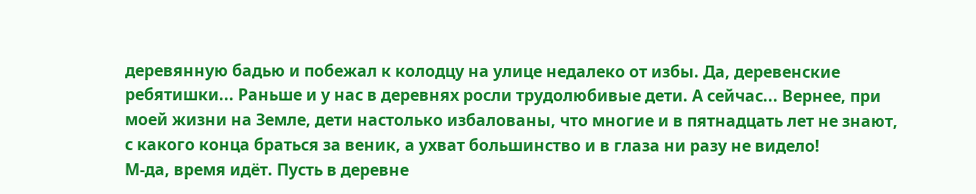деревянную бадью и побежал к колодцу на улице недалеко от избы. Да, деревенские ребятишки... Раньше и у нас в деревнях росли трудолюбивые дети. А сейчас... Вернее, при моей жизни на Земле, дети настолько избалованы, что многие и в пятнадцать лет не знают, с какого конца браться за веник, а ухват большинство и в глаза ни разу не видело!
М-да, время идёт. Пусть в деревне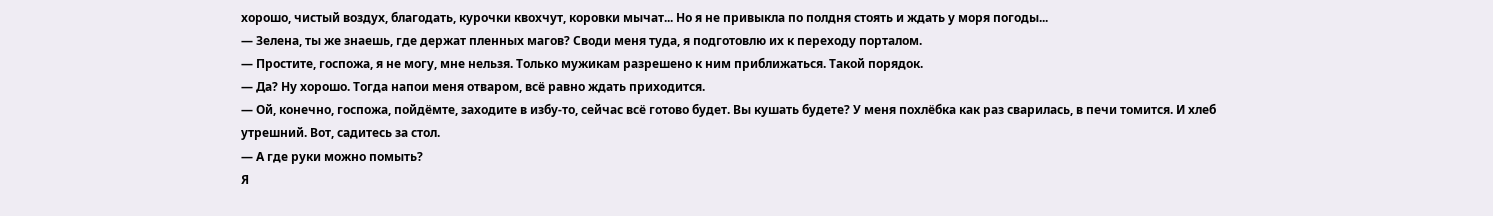хорошо, чистый воздух, благодать, курочки квохчут, коровки мычат... Но я не привыкла по полдня стоять и ждать у моря погоды...
— Зелена, ты же знаешь, где держат пленных магов? Своди меня туда, я подготовлю их к переходу порталом.
— Простите, госпожа, я не могу, мне нельзя. Только мужикам разрешено к ним приближаться. Такой порядок.
— Да? Ну хорошо. Тогда напои меня отваром, всё равно ждать приходится.
— Ой, конечно, госпожа, пойдёмте, заходите в избу-то, сейчас всё готово будет. Вы кушать будете? У меня похлёбка как раз сварилась, в печи томится. И хлеб утрешний. Вот, садитесь за стол.
— А где руки можно помыть?
Я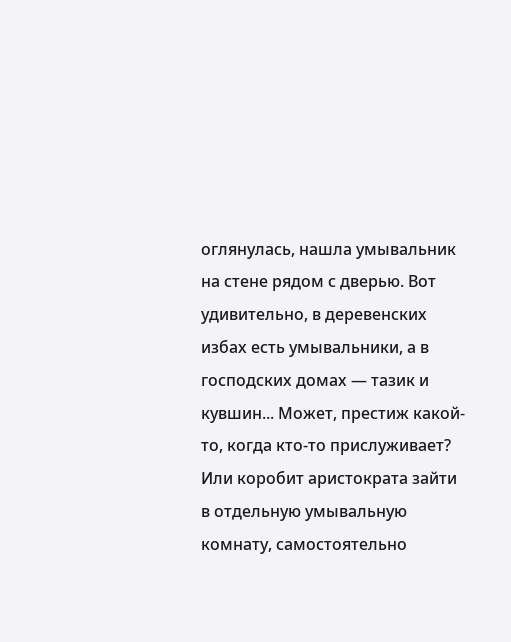оглянулась, нашла умывальник на стене рядом с дверью. Вот удивительно, в деревенских избах есть умывальники, а в господских домах — тазик и кувшин... Может, престиж какой-то, когда кто-то прислуживает? Или коробит аристократа зайти в отдельную умывальную комнату, самостоятельно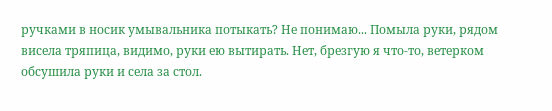ручками в носик умывальника потыкать? Не понимаю... Помыла руки, рядом висела тряпица, видимо, руки ею вытирать. Нет, брезгую я что-то, ветерком обсушила руки и села за стол.